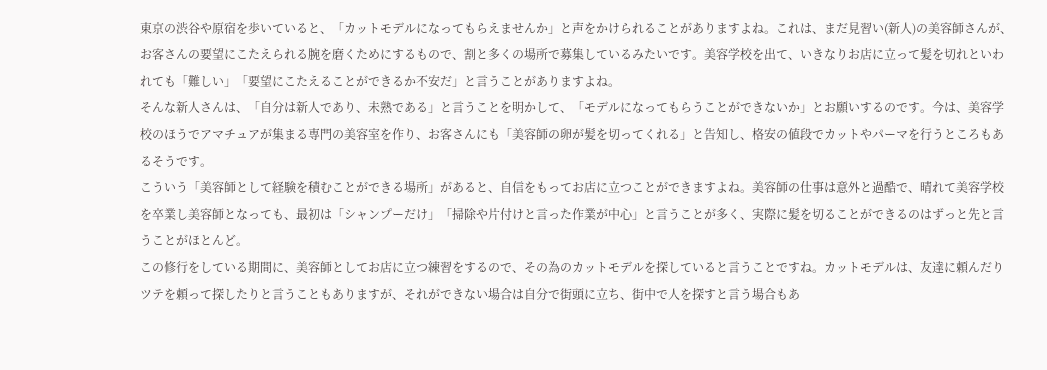東京の渋谷や原宿を歩いていると、「カットモデルになってもらえませんか」と声をかけられることがありますよね。これは、まだ見習い(新人)の美容師さんが、お客さんの要望にこたえられる腕を磨くためにするもので、割と多くの場所で募集しているみたいです。美容学校を出て、いきなりお店に立って髪を切れといわれても「難しい」「要望にこたえることができるか不安だ」と言うことがありますよね。
そんな新人さんは、「自分は新人であり、未熟である」と言うことを明かして、「モデルになってもらうことができないか」とお願いするのです。今は、美容学校のほうでアマチュアが集まる専門の美容室を作り、お客さんにも「美容師の卵が髪を切ってくれる」と告知し、格安の値段でカットやパーマを行うところもあるそうです。
こういう「美容師として経験を積むことができる場所」があると、自信をもってお店に立つことができますよね。美容師の仕事は意外と過酷で、晴れて美容学校を卒業し美容師となっても、最初は「シャンプーだけ」「掃除や片付けと言った作業が中心」と言うことが多く、実際に髪を切ることができるのはずっと先と言うことがほとんど。
この修行をしている期間に、美容師としてお店に立つ練習をするので、その為のカットモデルを探していると言うことですね。カットモデルは、友達に頼んだりツテを頼って探したりと言うこともありますが、それができない場合は自分で街頭に立ち、街中で人を探すと言う場合もあ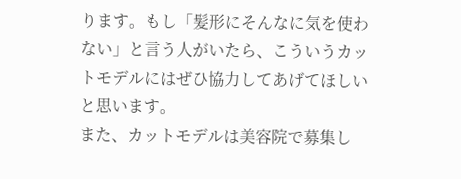ります。もし「髪形にそんなに気を使わない」と言う人がいたら、こういうカットモデルにはぜひ協力してあげてほしいと思います。
また、カットモデルは美容院で募集し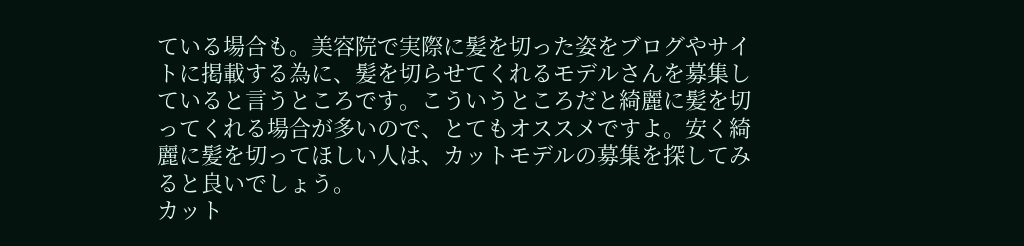ている場合も。美容院で実際に髪を切った姿をブログやサイトに掲載する為に、髪を切らせてくれるモデルさんを募集していると言うところです。こういうところだと綺麗に髪を切ってくれる場合が多いので、とてもオススメですよ。安く綺麗に髪を切ってほしい人は、カットモデルの募集を探してみると良いでしょう。
カット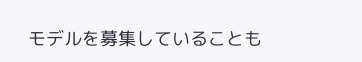モデルを募集していることも